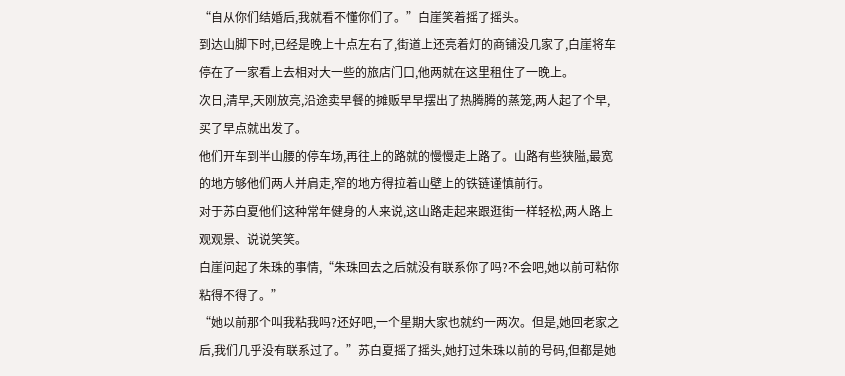“自从你们结婚后,我就看不懂你们了。”白崖笑着摇了摇头。
到达山脚下时,已经是晚上十点左右了,街道上还亮着灯的商铺没几家了,白崖将车停在了一家看上去相对大一些的旅店门口,他两就在这里租住了一晚上。
次日,清早,天刚放亮,沿途卖早餐的摊贩早早摆出了热腾腾的蒸笼,两人起了个早,买了早点就出发了。
他们开车到半山腰的停车场,再往上的路就的慢慢走上路了。山路有些狭隘,最宽的地方够他们两人并肩走,窄的地方得拉着山壁上的铁链谨慎前行。
对于苏白夏他们这种常年健身的人来说,这山路走起来跟逛街一样轻松,两人路上观观景、说说笑笑。
白崖问起了朱珠的事情,“朱珠回去之后就没有联系你了吗?不会吧,她以前可粘你粘得不得了。”
“她以前那个叫我粘我吗?还好吧,一个星期大家也就约一两次。但是,她回老家之后,我们几乎没有联系过了。”苏白夏摇了摇头,她打过朱珠以前的号码,但都是她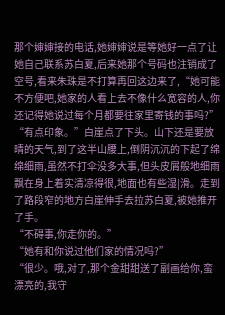那个婶婶接的电话,她婶婶说是等她好一点了让她自己联系苏白夏,后来她那个号码也注销成了空号,看来朱珠是不打算再回这边来了,“她可能不方便吧,她家的人看上去不像什么宽容的人,你还记得她说过每个月都要往家里寄钱的事吗?”
“有点印象。”白崖点了下头。山下还是要放晴的天气,到了这半山腰上,倒阴沉沉的下起了绵绵细雨,虽然不打伞没多大事,但头皮屑般地细雨飘在身上着实清凉得很,地面也有些湿|滑。走到了路段窄的地方白崖伸手去拉苏白夏,被她推开了手。
“不碍事,你走你的。”
“她有和你说过他们家的情况吗?”
“很少。哦,对了,那个金甜甜送了副画给你,蛮漂亮的,我守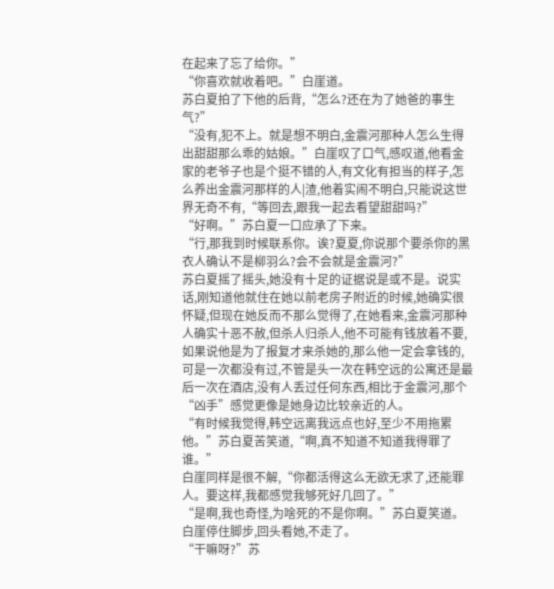在起来了忘了给你。”
“你喜欢就收着吧。”白崖道。
苏白夏拍了下他的后背,“怎么?还在为了她爸的事生气?”
“没有,犯不上。就是想不明白,金震河那种人怎么生得出甜甜那么乖的姑娘。”白崖叹了口气,感叹道,他看金家的老爷子也是个挺不错的人,有文化有担当的样子,怎么养出金震河那样的人|渣,他着实闹不明白,只能说这世界无奇不有,“等回去,跟我一起去看望甜甜吗?”
“好啊。”苏白夏一口应承了下来。
“行,那我到时候联系你。诶?夏夏,你说那个要杀你的黑衣人确认不是柳羽么?会不会就是金震河?”
苏白夏摇了摇头,她没有十足的证据说是或不是。说实话,刚知道他就住在她以前老房子附近的时候,她确实很怀疑,但现在她反而不那么觉得了,在她看来,金震河那种人确实十恶不赦,但杀人归杀人,他不可能有钱放着不要,如果说他是为了报复才来杀她的,那么他一定会拿钱的,可是一次都没有过,不管是头一次在韩空远的公寓还是最后一次在酒店,没有人丢过任何东西,相比于金震河,那个“凶手”感觉更像是她身边比较亲近的人。
“有时候我觉得,韩空远离我远点也好,至少不用拖累他。”苏白夏苦笑道,“啊,真不知道不知道我得罪了谁。”
白崖同样是很不解,“你都活得这么无欲无求了,还能罪人。要这样,我都感觉我够死好几回了。”
“是啊,我也奇怪,为啥死的不是你啊。”苏白夏笑道。
白崖停住脚步,回头看她,不走了。
“干嘛呀?”苏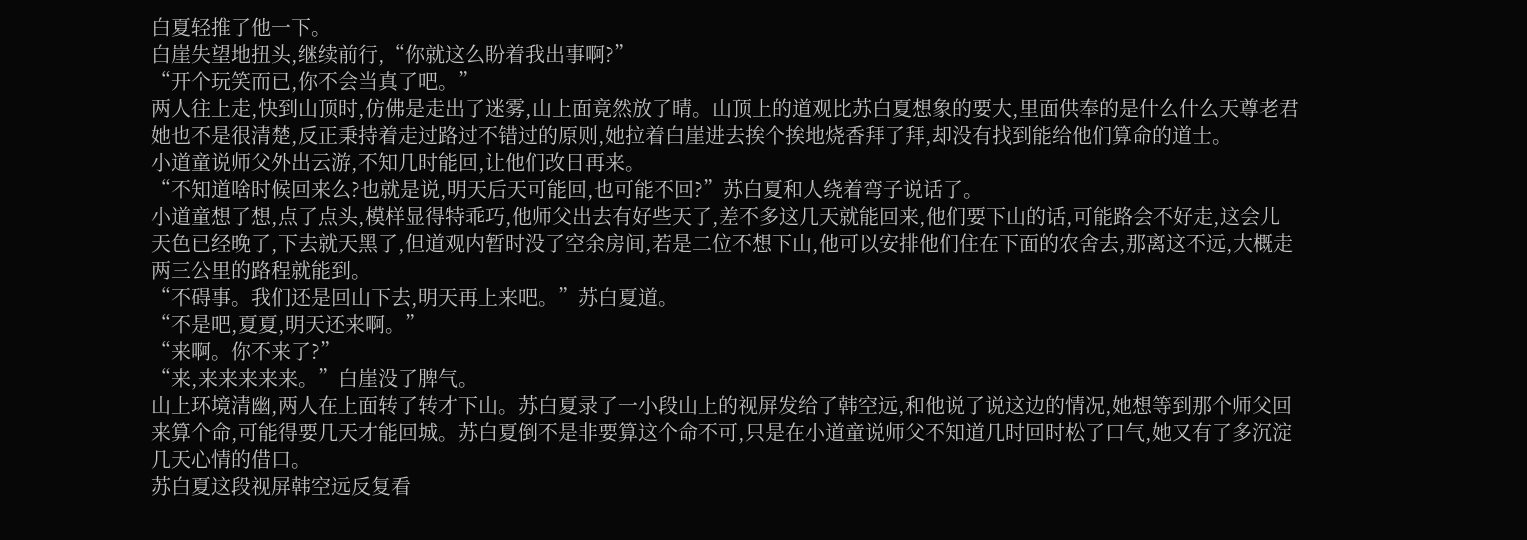白夏轻推了他一下。
白崖失望地扭头,继续前行,“你就这么盼着我出事啊?”
“开个玩笑而已,你不会当真了吧。”
两人往上走,快到山顶时,仿佛是走出了迷雾,山上面竟然放了晴。山顶上的道观比苏白夏想象的要大,里面供奉的是什么什么天尊老君她也不是很清楚,反正秉持着走过路过不错过的原则,她拉着白崖进去挨个挨地烧香拜了拜,却没有找到能给他们算命的道士。
小道童说师父外出云游,不知几时能回,让他们改日再来。
“不知道啥时候回来么?也就是说,明天后天可能回,也可能不回?”苏白夏和人绕着弯子说话了。
小道童想了想,点了点头,模样显得特乖巧,他师父出去有好些天了,差不多这几天就能回来,他们要下山的话,可能路会不好走,这会儿天色已经晚了,下去就天黑了,但道观内暂时没了空余房间,若是二位不想下山,他可以安排他们住在下面的农舍去,那离这不远,大概走两三公里的路程就能到。
“不碍事。我们还是回山下去,明天再上来吧。”苏白夏道。
“不是吧,夏夏,明天还来啊。”
“来啊。你不来了?”
“来,来来来来来。”白崖没了脾气。
山上环境清幽,两人在上面转了转才下山。苏白夏录了一小段山上的视屏发给了韩空远,和他说了说这边的情况,她想等到那个师父回来算个命,可能得要几天才能回城。苏白夏倒不是非要算这个命不可,只是在小道童说师父不知道几时回时松了口气,她又有了多沉淀几天心情的借口。
苏白夏这段视屏韩空远反复看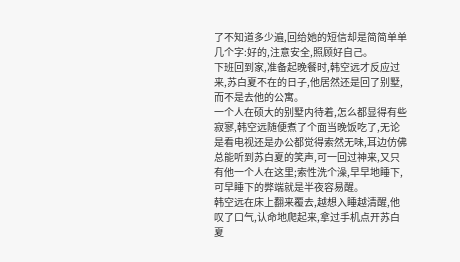了不知道多少遍,回给她的短信却是简简单单几个字:好的,注意安全,照顾好自己。
下班回到家,准备起晚餐时,韩空远才反应过来,苏白夏不在的日子,他居然还是回了别墅,而不是去他的公寓。
一个人在硕大的别墅内待着,怎么都显得有些寂寥,韩空远随便煮了个面当晚饭吃了,无论是看电视还是办公都觉得索然无味,耳边仿佛总能听到苏白夏的笑声,可一回过神来,又只有他一个人在这里;索性洗个澡,早早地睡下,可早睡下的弊端就是半夜容易醒。
韩空远在床上翻来覆去,越想入睡越清醒,他叹了口气,认命地爬起来,拿过手机点开苏白夏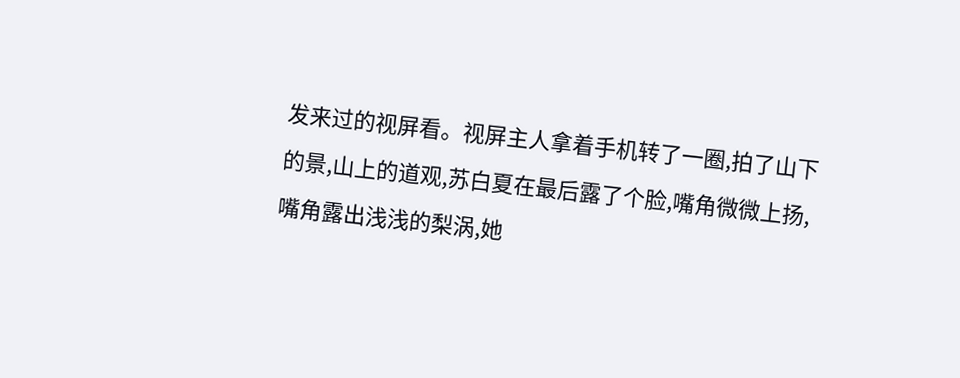发来过的视屏看。视屏主人拿着手机转了一圈,拍了山下的景,山上的道观,苏白夏在最后露了个脸,嘴角微微上扬,嘴角露出浅浅的梨涡,她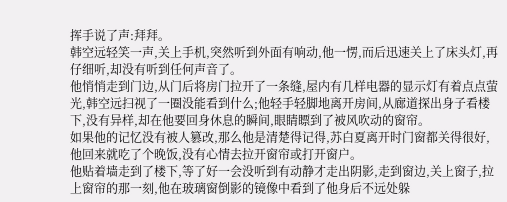挥手说了声:拜拜。
韩空远轻笑一声,关上手机,突然听到外面有响动,他一愣,而后迅速关上了床头灯,再仔细听,却没有听到任何声音了。
他悄悄走到门边,从门后将房门拉开了一条缝,屋内有几样电器的显示灯有着点点萤光,韩空远扫视了一圈没能看到什么;他轻手轻脚地离开房间,从廊道探出身子看楼下,没有异样,却在他要回身休息的瞬间,眼睛瞟到了被风吹动的窗帘。
如果他的记忆没有被人篡改,那么他是清楚得记得,苏白夏离开时门窗都关得很好,他回来就吃了个晚饭,没有心情去拉开窗帘或打开窗户。
他贴着墙走到了楼下,等了好一会没听到有动静才走出阴影,走到窗边,关上窗子,拉上窗帘的那一刻,他在玻璃窗倒影的镜像中看到了他身后不远处躲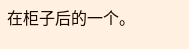在柜子后的一个。